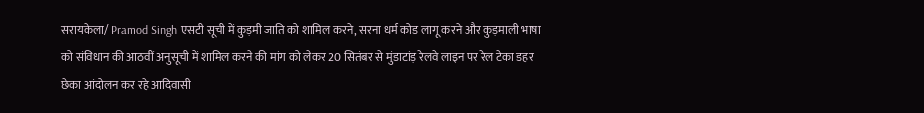सरायकेला/ Pramod Singh एसटी सूची में कुड़मी जाति को शामिल करने, सरना धर्म कोड लागू करने और कुड़माली भाषा को संविधान की आठवीं अनुसूची में शामिल करने की मांग को लेकर 20 सितंबर से मुंडाटांड़ रेलवे लाइन पर रेल टेका डहर छेका आंदोलन कर रहे आदिवासी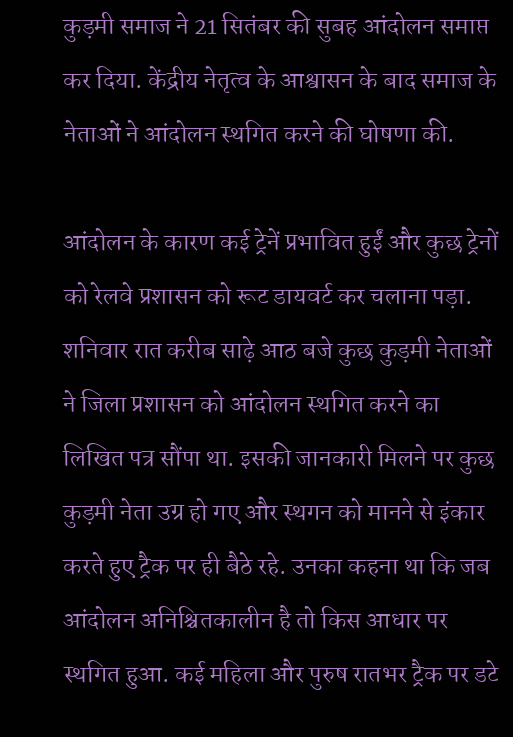कुड़मी समाज ने 21 सितंबर की सुबह आंदोलन समाप्त कर दिया. केंद्रीय नेतृत्व के आश्वासन के बाद समाज के नेताओं ने आंदोलन स्थगित करने की घोषणा की.

आंदोलन के कारण कई ट्रेनें प्रभावित हुईं और कुछ ट्रेनों को रेलवे प्रशासन को रूट डायवर्ट कर चलाना पड़ा. शनिवार रात करीब साढ़े आठ बजे कुछ कुड़मी नेताओं ने जिला प्रशासन को आंदोलन स्थगित करने का लिखित पत्र सौंपा था. इसकी जानकारी मिलने पर कुछ कुड़मी नेता उग्र हो गए और स्थगन को मानने से इंकार करते हुए ट्रैक पर ही बैठे रहे. उनका कहना था कि जब आंदोलन अनिश्चितकालीन है तो किस आधार पर स्थगित हुआ. कई महिला और पुरुष रातभर ट्रैक पर डटे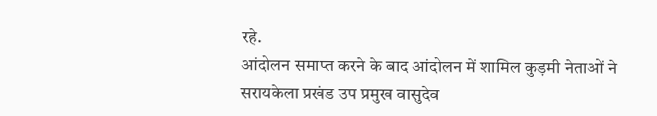रहे.
आंदोलन समाप्त करने के बाद आंदोलन में शामिल कुड़मी नेताओं ने सरायकेला प्रखंड उप प्रमुख वासुदेव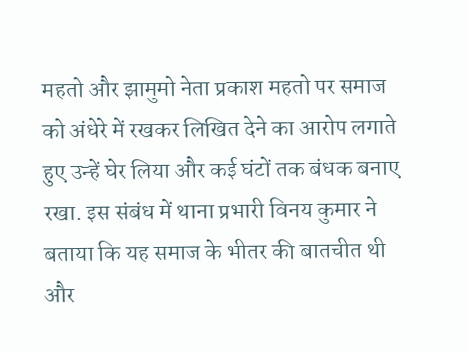महतो और झामुमो नेता प्रकाश महतो पर समाज को अंधेरे में रखकर लिखित देने का आरोप लगाते हुए उन्हें घेर लिया और कई घंटों तक बंधक बनाए रखा. इस संबंध में थाना प्रभारी विनय कुमार ने बताया कि यह समाज के भीतर की बातचीत थी और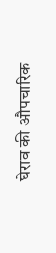घेराव की औपचारिक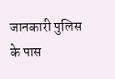जानकारी पुलिस के पास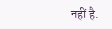नहीं है.